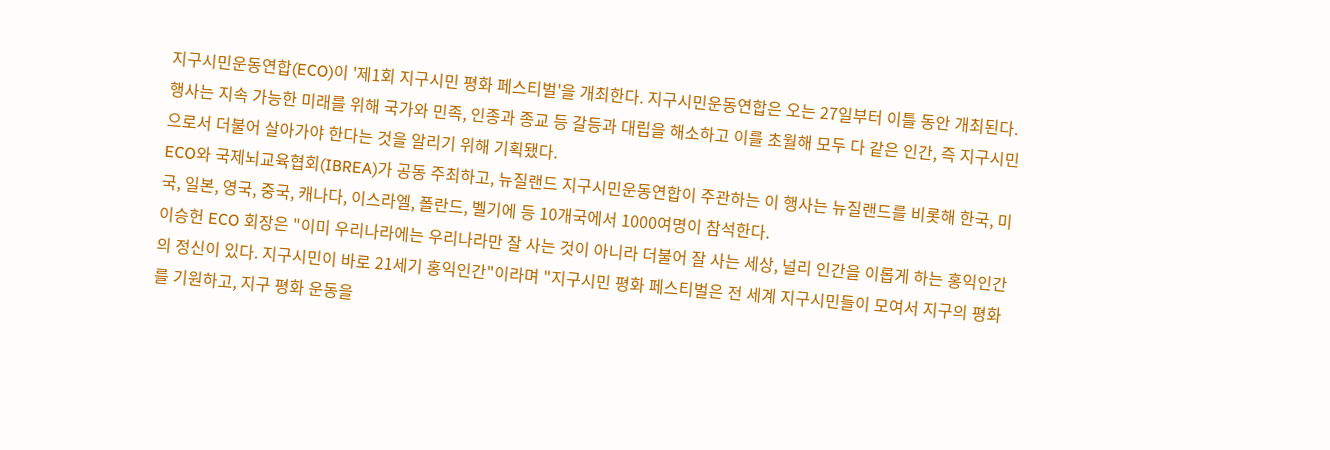지구시민운동연합(ECO)이 '제1회 지구시민 평화 페스티벌'을 개최한다. 지구시민운동연합은 오는 27일부터 이틀 동안 개최된다.
행사는 지속 가능한 미래를 위해 국가와 민족, 인종과 종교 등 갈등과 대립을 해소하고 이를 초월해 모두 다 같은 인간, 즉 지구시민으로서 더불어 살아가야 한다는 것을 알리기 위해 기획됐다.
ECO와 국제뇌교육협회(IBREA)가 공동 주최하고, 뉴질랜드 지구시민운동연합이 주관하는 이 행사는 뉴질랜드를 비롯해 한국, 미국, 일본, 영국, 중국, 캐나다, 이스라엘, 폴란드, 벨기에 등 10개국에서 1000여명이 참석한다.
이승헌 ECO 회장은 "이미 우리나라에는 우리나라만 잘 사는 것이 아니라 더불어 잘 사는 세상, 널리 인간을 이롭게 하는 홍익인간의 정신이 있다. 지구시민이 바로 21세기 홍익인간"이라며 "지구시민 평화 페스티벌은 전 세계 지구시민들이 모여서 지구의 평화를 기원하고, 지구 평화 운동을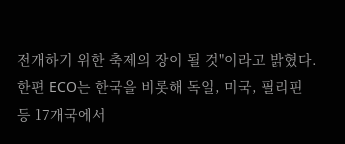전개하기 위한 축제의 장이 될 것"이라고 밝혔다.
한편 ECO는 한국을 비롯해 독일, 미국, 필리핀 등 17개국에서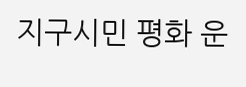지구시민 평화 운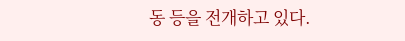동 등을 전개하고 있다.